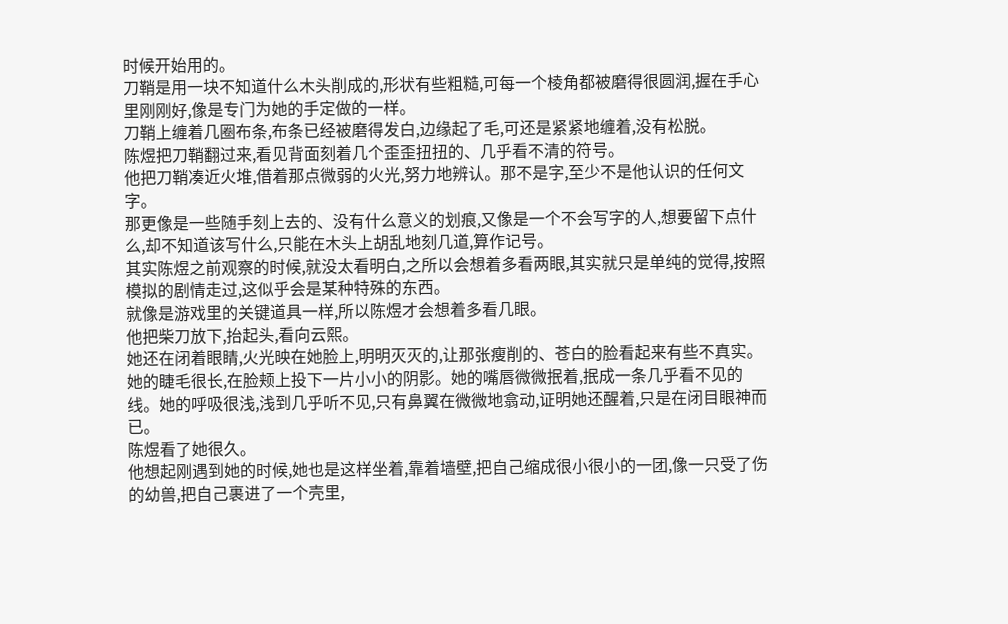时候开始用的。
刀鞘是用一块不知道什么木头削成的,形状有些粗糙,可每一个棱角都被磨得很圆润,握在手心里刚刚好,像是专门为她的手定做的一样。
刀鞘上缠着几圈布条,布条已经被磨得发白,边缘起了毛,可还是紧紧地缠着,没有松脱。
陈煜把刀鞘翻过来,看见背面刻着几个歪歪扭扭的、几乎看不清的符号。
他把刀鞘凑近火堆,借着那点微弱的火光,努力地辨认。那不是字,至少不是他认识的任何文字。
那更像是一些随手刻上去的、没有什么意义的划痕,又像是一个不会写字的人,想要留下点什么,却不知道该写什么,只能在木头上胡乱地刻几道,算作记号。
其实陈煜之前观察的时候,就没太看明白,之所以会想着多看两眼,其实就只是单纯的觉得,按照模拟的剧情走过,这似乎会是某种特殊的东西。
就像是游戏里的关键道具一样,所以陈煜才会想着多看几眼。
他把柴刀放下,抬起头,看向云熙。
她还在闭着眼睛,火光映在她脸上,明明灭灭的,让那张瘦削的、苍白的脸看起来有些不真实。
她的睫毛很长,在脸颊上投下一片小小的阴影。她的嘴唇微微抿着,抿成一条几乎看不见的线。她的呼吸很浅,浅到几乎听不见,只有鼻翼在微微地翕动,证明她还醒着,只是在闭目眼神而已。
陈煜看了她很久。
他想起刚遇到她的时候,她也是这样坐着,靠着墙壁,把自己缩成很小很小的一团,像一只受了伤的幼兽,把自己裹进了一个壳里,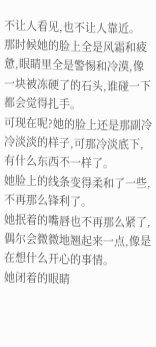不让人看见,也不让人靠近。
那时候她的脸上全是风霜和疲惫,眼睛里全是警惕和冷漠,像一块被冻硬了的石头,谁碰一下都会觉得扎手。
可现在呢?她的脸上还是那副冷冷淡淡的样子,可那冷淡底下,有什么东西不一样了。
她脸上的线条变得柔和了一些,不再那么锋利了。
她抿着的嘴唇也不再那么紧了,偶尔会微微地翘起来一点,像是在想什么开心的事情。
她闭着的眼睛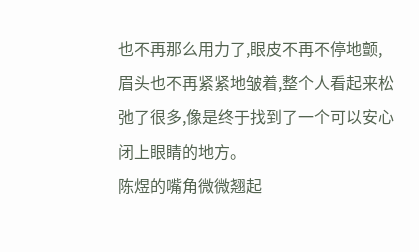也不再那么用力了,眼皮不再不停地颤,眉头也不再紧紧地皱着,整个人看起来松弛了很多,像是终于找到了一个可以安心闭上眼睛的地方。
陈煜的嘴角微微翘起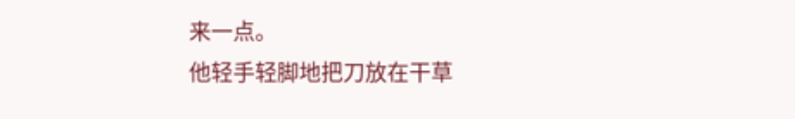来一点。
他轻手轻脚地把刀放在干草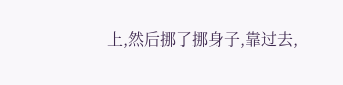上,然后挪了挪身子,靠过去,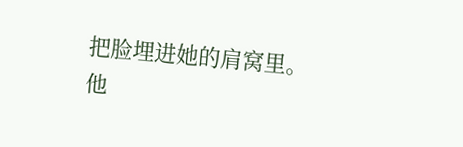把脸埋进她的肩窝里。
他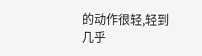的动作很轻,轻到几乎